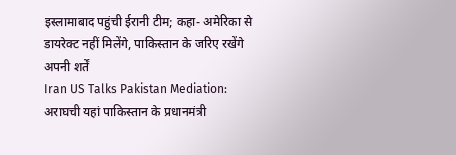इस्लामाबाद पहुंची ईरानी टीम; कहा- अमेरिका से डायरेक्ट नहीं मिलेंगे, पाकिस्तान के जरिए रखेंगे अपनी शर्तें
Iran US Talks Pakistan Mediation: अराघची यहां पाकिस्तान के प्रधानमंत्री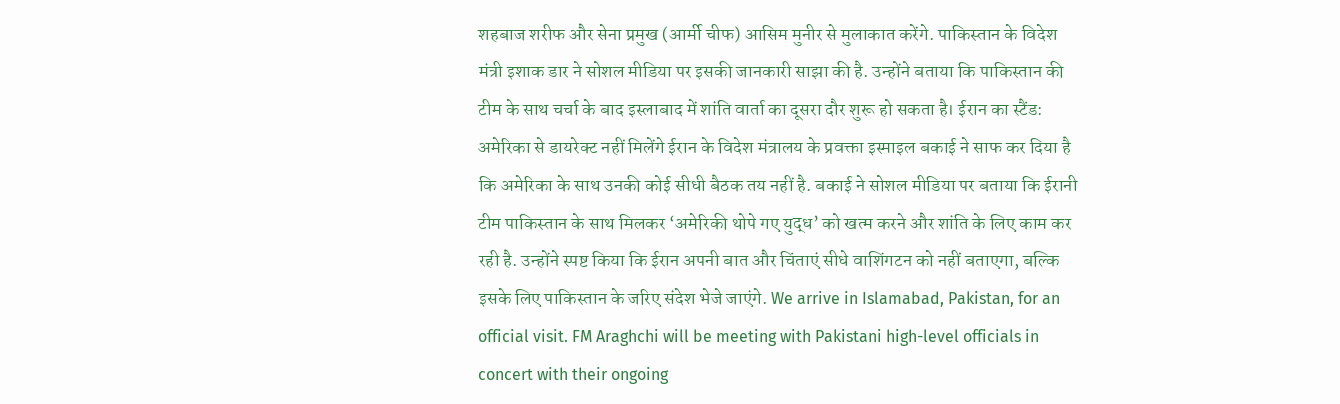शहबाज शरीफ और सेना प्रमुख (आर्मी चीफ) आसिम मुनीर से मुलाकात करेंगे. पाकिस्तान के विदेश मंत्री इशाक डार ने सोशल मीडिया पर इसकी जानकारी साझा की है. उन्होंने बताया कि पाकिस्तान की टीम के साथ चर्चा के बाद इस्लाबाद में शांति वार्ता का दूसरा दौर शुरू हो सकता है। ईरान का स्टैंड: अमेरिका से डायरेक्ट नहीं मिलेंगे ईरान के विदेश मंत्रालय के प्रवक्ता इस्माइल बकाई ने साफ कर दिया है कि अमेरिका के साथ उनकी कोई सीधी बैठक तय नहीं है. बकाई ने सोशल मीडिया पर बताया कि ईरानी टीम पाकिस्तान के साथ मिलकर ‘अमेरिकी थोपे गए युद्ध’ को खत्म करने और शांति के लिए काम कर रही है. उन्होंने स्पष्ट किया कि ईरान अपनी बात और चिंताएं सीधे वाशिंगटन को नहीं बताएगा, बल्कि इसके लिए पाकिस्तान के जरिए संदेश भेजे जाएंगे. We arrive in Islamabad, Pakistan, for an official visit. FM Araghchi will be meeting with Pakistani high-level officials in concert with their ongoing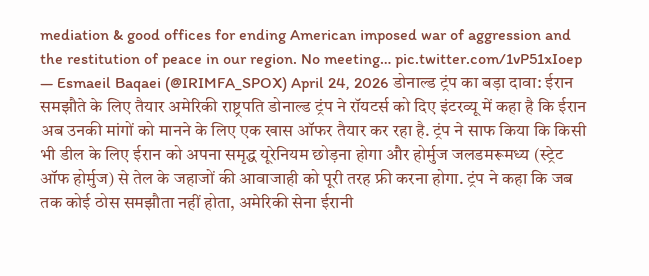mediation & good offices for ending American imposed war of aggression and the restitution of peace in our region. No meeting… pic.twitter.com/1vP51xIoep — Esmaeil Baqaei (@IRIMFA_SPOX) April 24, 2026 डोनाल्ड ट्रंप का बड़ा दावा: ईरान समझौते के लिए तैयार अमेरिकी राष्ट्रपति डोनाल्ड ट्रंप ने रॉयटर्स को दिए इंटरव्यू में कहा है कि ईरान अब उनकी मांगों को मानने के लिए एक खास ऑफर तैयार कर रहा है. ट्रंप ने साफ किया कि किसी भी डील के लिए ईरान को अपना समृद्ध यूरेनियम छोड़ना होगा और होर्मुज जलडमरूमध्य (स्ट्रेट ऑफ होर्मुज) से तेल के जहाजों की आवाजाही को पूरी तरह फ्री करना होगा. ट्रंप ने कहा कि जब तक कोई ठोस समझौता नहीं होता, अमेरिकी सेना ईरानी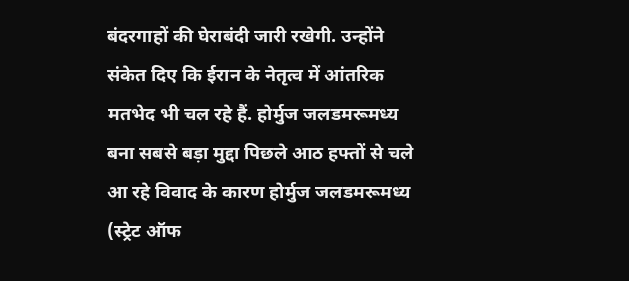बंदरगाहों की घेराबंदी जारी रखेगी. उन्होंने संकेत दिए कि ईरान के नेतृत्व में आंतरिक मतभेद भी चल रहे हैं. होर्मुज जलडमरूमध्य बना सबसे बड़ा मुद्दा पिछले आठ हफ्तों से चले आ रहे विवाद के कारण होर्मुज जलडमरूमध्य (स्ट्रेट ऑफ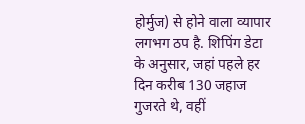होर्मुज) से होने वाला व्यापार लगभग ठप है. शिपिंग डेटा के अनुसार, जहां पहले हर दिन करीब 130 जहाज गुजरते थे, वहीं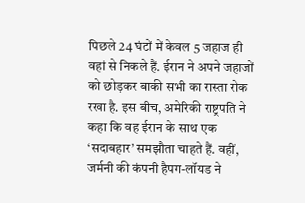पिछले 24 घंटों में केवल 5 जहाज ही वहां से निकले हैं. ईरान ने अपने जहाजों को छोड़कर बाकी सभी का रास्ता रोक रखा है. इस बीच, अमेरिकी राष्ट्रपति ने कहा कि वह ईरान के साथ एक ‘सदाबहार’ समझौता चाहते हैं. वहीं, जर्मनी की कंपनी हैपग-लॉयड ने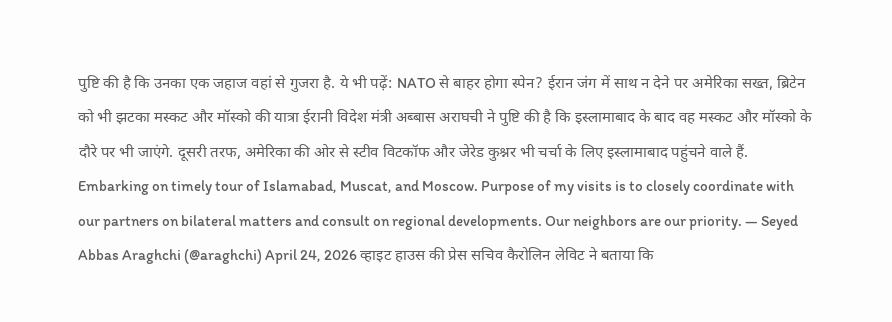पुष्टि की है कि उनका एक जहाज वहां से गुजरा है. ये भी पढ़ें: NATO से बाहर होगा स्पेन? ईरान जंग में साथ न देने पर अमेरिका सख्त, ब्रिटेन को भी झटका मस्कट और मॉस्को की यात्रा ईरानी विदेश मंत्री अब्बास अराघची ने पुष्टि की है कि इस्लामाबाद के बाद वह मस्कट और मॉस्को के दौरे पर भी जाएंगे. दूसरी तरफ, अमेरिका की ओर से स्टीव विटकॉफ और जेरेड कुश्नर भी चर्चा के लिए इस्लामाबाद पहुंचने वाले हैं. Embarking on timely tour of Islamabad, Muscat, and Moscow. Purpose of my visits is to closely coordinate with our partners on bilateral matters and consult on regional developments. Our neighbors are our priority. — Seyed Abbas Araghchi (@araghchi) April 24, 2026 व्हाइट हाउस की प्रेस सचिव कैरोलिन लेविट ने बताया कि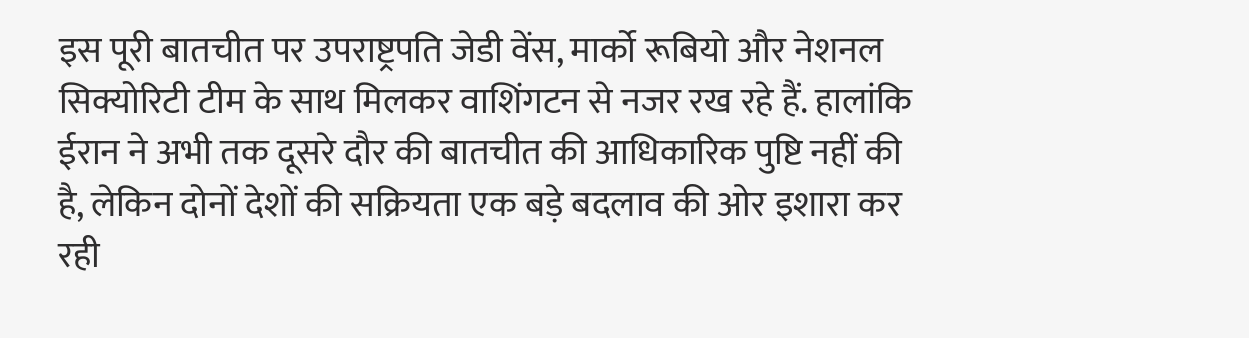इस पूरी बातचीत पर उपराष्ट्रपति जेडी वेंस, मार्को रूबियो और नेशनल सिक्योरिटी टीम के साथ मिलकर वाशिंगटन से नजर रख रहे हैं. हालांकि ईरान ने अभी तक दूसरे दौर की बातचीत की आधिकारिक पुष्टि नहीं की है, लेकिन दोनों देशों की सक्रियता एक बड़े बदलाव की ओर इशारा कर रही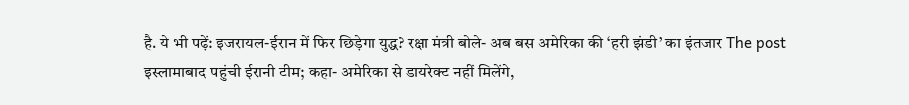है. ये भी पढ़ें: इजरायल-ईरान में फिर छिड़ेगा युद्ध? रक्षा मंत्री बोले- अब बस अमेरिका की ‘हरी झंडी’ का इंतजार The post इस्लामाबाद पहुंची ईरानी टीम; कहा- अमेरिका से डायरेक्ट नहीं मिलेंगे,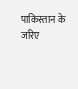पाकिस्तान के जरिए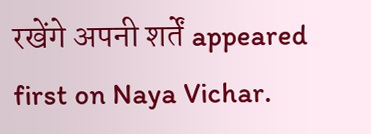रखेंगे अपनी शर्तें appeared first on Naya Vichar.